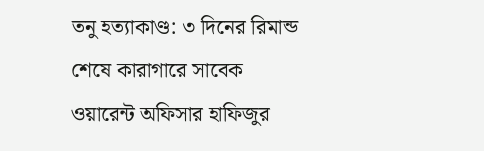তনু হত্যাকাণ্ড: ৩ দিনের রিমান্ড শেষে কারাগারে সাবেক ওয়ারেন্ট অফিসার হাফিজুর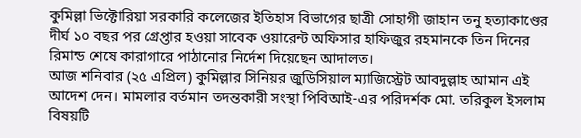কুমিল্লা ভিক্টোরিয়া সরকারি কলেজের ইতিহাস বিভাগের ছাত্রী সোহাগী জাহান তনু হত্যাকাণ্ডের দীর্ঘ ১০ বছর পর গ্রেপ্তার হওয়া সাবেক ওয়ারেন্ট অফিসার হাফিজুর রহমানকে তিন দিনের রিমান্ড শেষে কারাগারে পাঠানোর নির্দেশ দিয়েছেন আদালত।
আজ শনিবার (২৫ এপ্রিল) কুমিল্লার সিনিয়র জুডিসিয়াল ম্যাজিস্ট্রেট আবদুল্লাহ আমান এই আদেশ দেন। মামলার বর্তমান তদন্তকারী সংস্থা পিবিআই-এর পরিদর্শক মো. তরিকুল ইসলাম বিষয়টি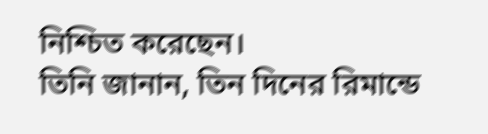নিশ্চিত করেছেন।
তিনি জানান, তিন দিনের রিমান্ডে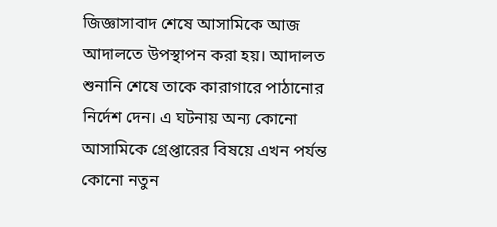জিজ্ঞাসাবাদ শেষে আসামিকে আজ আদালতে উপস্থাপন করা হয়। আদালত শুনানি শেষে তাকে কারাগারে পাঠানোর নির্দেশ দেন। এ ঘটনায় অন্য কোনো আসামিকে গ্রেপ্তারের বিষয়ে এখন পর্যন্ত কোনো নতুন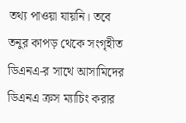তথ্য পাওয়া যায়নি। তবে তনুর কাপড় থেকে সংগৃহীত ডিএনএ-র সাথে আসামিদের ডিএনএ ক্রস ম্যাচিং করার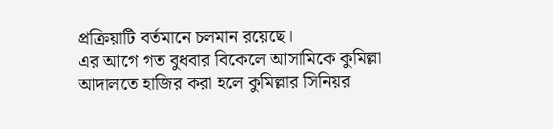প্রক্রিয়াটি বর্তমানে চলমান রয়েছে।
এর আগে গত বুধবার বিকেলে আসামিকে কুমিল্লা আদালতে হাজির করা হলে কুমিল্লার সিনিয়র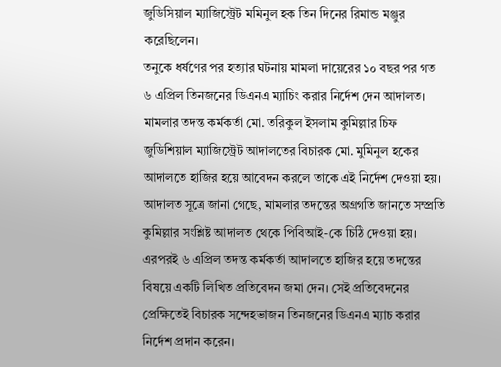জুডিসিয়াল ম্যাজিস্ট্রেট মমিনুল হক তিন দিনের রিমান্ড মঞ্জুর করেছিলেন।
তনুকে ধর্ষণের পর হত্যার ঘটনায় মামলা দায়েরের ১০ বছর পর গত ৬ এপ্রিল তিনজনের ডিএনএ ম্যাচিং করার নির্দেশ দেন আদালত। মামলার তদন্ত কর্মকর্তা মো. তরিকুল ইসলাম কুমিল্লার চিফ জুডিশিয়াল ম্যাজিস্ট্রেট আদালতের বিচারক মো. মুমিনুল হকের আদালতে হাজির হয়ে আবেদন করলে তাকে এই নির্দেশ দেওয়া হয়।
আদালত সূত্রে জানা গেছে, মামলার তদন্তের অগ্রগতি জানতে সম্প্রতি কুমিল্লার সংশ্লিষ্ট আদালত থেকে পিবিআই-কে চিঠি দেওয়া হয়। এরপরই ৬ এপ্রিল তদন্ত কর্মকর্তা আদালতে হাজির হয়ে তদন্তের বিষয়ে একটি লিখিত প্রতিবেদন জমা দেন। সেই প্রতিবেদনের প্রেক্ষিতেই বিচারক সন্দেহভাজন তিনজনের ডিএনএ ম্যাচ করার নির্দেশ প্রদান করেন।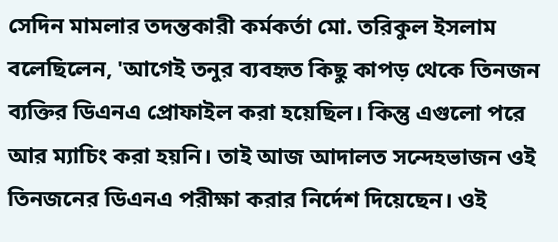সেদিন মামলার তদন্তকারী কর্মকর্তা মো. তরিকুল ইসলাম বলেছিলেন, 'আগেই তনুর ব্যবহৃত কিছু কাপড় থেকে তিনজন ব্যক্তির ডিএনএ প্রোফাইল করা হয়েছিল। কিন্তু এগুলো পরে আর ম্যাচিং করা হয়নি। তাই আজ আদালত সন্দেহভাজন ওই তিনজনের ডিএনএ পরীক্ষা করার নির্দেশ দিয়েছেন। ওই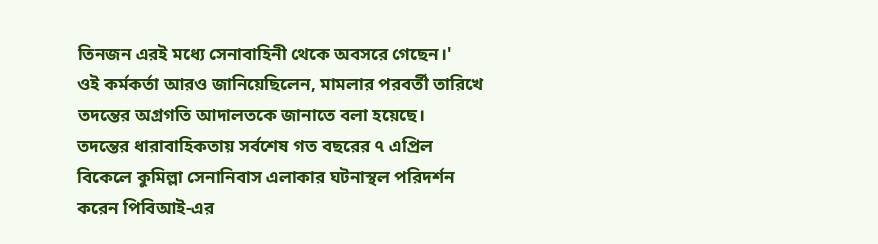তিনজন এরই মধ্যে সেনাবাহিনী থেকে অবসরে গেছেন।'
ওই কর্মকর্তা আরও জানিয়েছিলেন, মামলার পরবর্তী তারিখে তদন্তের অগ্রগতি আদালতকে জানাতে বলা হয়েছে।
তদন্তের ধারাবাহিকতায় সর্বশেষ গত বছরের ৭ এপ্রিল বিকেলে কুমিল্লা সেনানিবাস এলাকার ঘটনাস্থল পরিদর্শন করেন পিবিআই-এর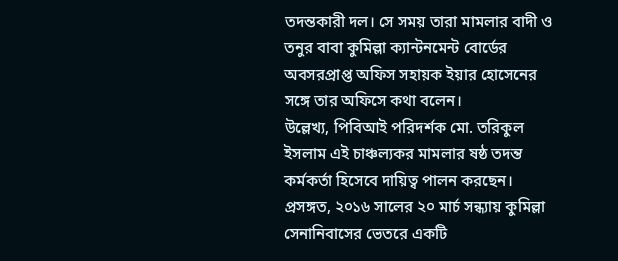তদন্তকারী দল। সে সময় তারা মামলার বাদী ও তনুর বাবা কুমিল্লা ক্যান্টনমেন্ট বোর্ডের অবসরপ্রাপ্ত অফিস সহায়ক ইয়ার হোসেনের সঙ্গে তার অফিসে কথা বলেন।
উল্লেখ্য, পিবিআই পরিদর্শক মো. তরিকুল ইসলাম এই চাঞ্চল্যকর মামলার ষষ্ঠ তদন্ত কর্মকর্তা হিসেবে দায়িত্ব পালন করছেন।
প্রসঙ্গত, ২০১৬ সালের ২০ মার্চ সন্ধ্যায় কুমিল্লা সেনানিবাসের ভেতরে একটি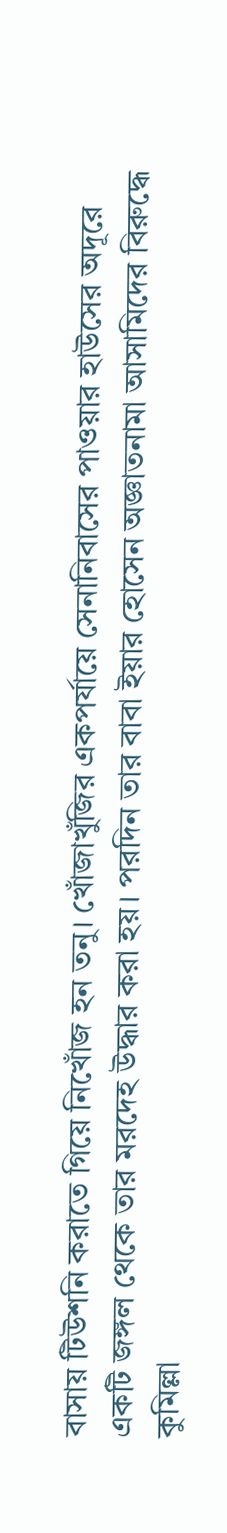বাসায় টিউশনি করাতে গিয়ে নিখোঁজ হন তনু। খোঁজাখুঁজির একপর্যায়ে সেনানিবাসের পাওয়ার হাউসের অদূরে একটি জঙ্গল থেকে তার মরদেহ উদ্ধার করা হয়। পরদিন তার বাবা ইয়ার হোসেন অজ্ঞাতনামা আসামিদের বিরুদ্ধে কুমিল্লা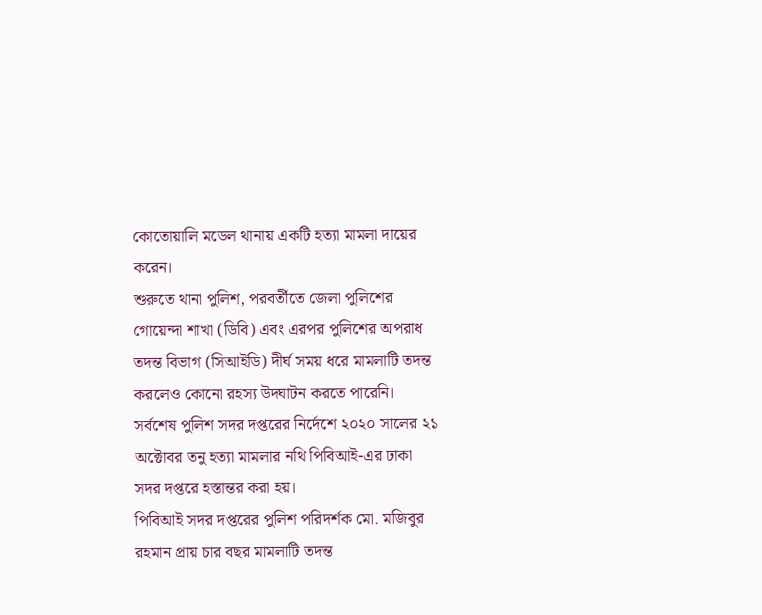কোতোয়ালি মডেল থানায় একটি হত্যা মামলা দায়ের করেন।
শুরুতে থানা পুলিশ, পরবর্তীতে জেলা পুলিশের গোয়েন্দা শাখা (ডিবি) এবং এরপর পুলিশের অপরাধ তদন্ত বিভাগ (সিআইডি) দীর্ঘ সময় ধরে মামলাটি তদন্ত করলেও কোনো রহস্য উদ্ঘাটন করতে পারেনি। সর্বশেষ পুলিশ সদর দপ্তরের নির্দেশে ২০২০ সালের ২১ অক্টোবর তনু হত্যা মামলার নথি পিবিআই-এর ঢাকা সদর দপ্তরে হস্তান্তর করা হয়।
পিবিআই সদর দপ্তরের পুলিশ পরিদর্শক মো. মজিবুর রহমান প্রায় চার বছর মামলাটি তদন্ত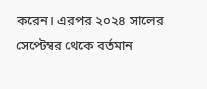করেন। এরপর ২০২৪ সালের সেপ্টেম্বর থেকে বর্তমান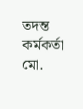তদন্ত কর্মকর্তা মো.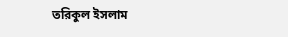তরিকুল ইসলাম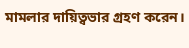মামলার দায়িত্বভার গ্রহণ করেন।